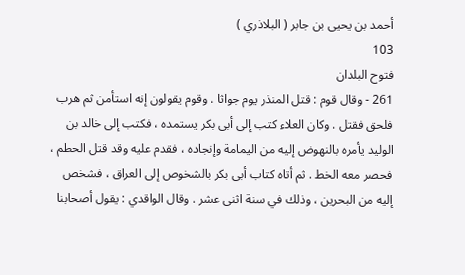أحمد بن يحيى بن جابر ( البلاذري )
103
فتوح البلدان
261 - وقال قوم : قتل المنذر يوم جواثا . وقوم يقولون إنه استأمن ثم هرب فلحق فقتل . وكان العلاء كتب إلى أبى بكر يستمده ، فكتب إلى خالد بن الوليد يأمره بالنهوض إليه من اليمامة وإنجاده ، فقدم عليه وقد قتل الحطم ، فحصر معه الخط . ثم أتاه كتاب أبى بكر بالشخوص إلى العراق ، فشخص إليه من البحرين ، وذلك في سنة اثنى عشر . وقال الواقدي : يقول أصحابنا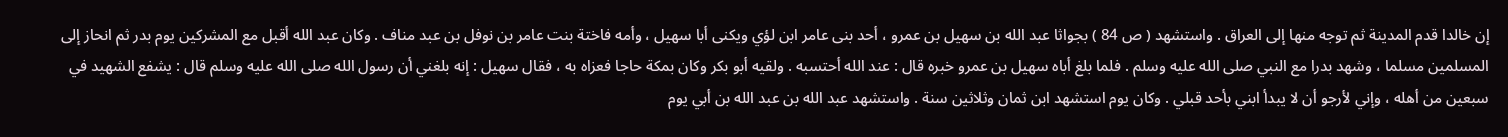إن خالدا قدم المدينة ثم توجه منها إلى العراق . واستشهد ( ص 84 ) بجواثا عبد الله بن سهيل بن عمرو ، أحد بنى عامر ابن لؤي ويكنى أبا سهيل ، وأمه فاختة بنت عامر بن نوفل بن عبد مناف . وكان عبد الله أقبل مع المشركين يوم بدر ثم انحاز إلى المسلمين مسلما ، وشهد بدرا مع النبي صلى الله عليه وسلم . فلما بلغ أباه سهيل بن عمرو خبره قال : عند الله أحتسبه . ولقيه أبو بكر وكان بمكة حاجا فعزاه به ، فقال سهيل : إنه بلغني أن رسول الله صلى الله عليه وسلم قال : يشفع الشهيد في سبعين من أهله ، وإني لأرجو أن لا يبدأ ابني بأحد قبلي . وكان يوم استشهد ابن ثمان وثلاثين سنة . واستشهد عبد الله بن عبد الله بن أبي يوم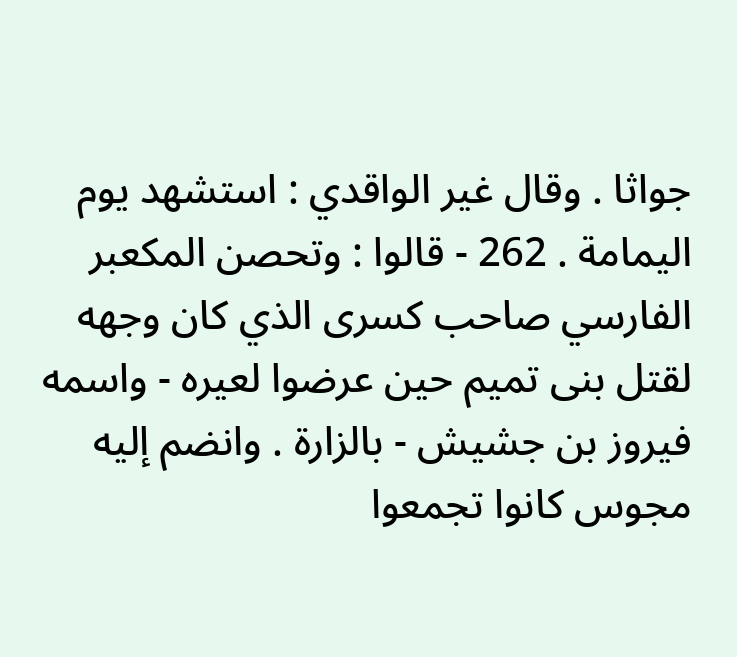جواثا . وقال غير الواقدي : استشهد يوم اليمامة . 262 - قالوا : وتحصن المكعبر الفارسي صاحب كسرى الذي كان وجهه لقتل بنى تميم حين عرضوا لعيره - واسمه فيروز بن جشيش - بالزارة . وانضم إليه مجوس كانوا تجمعوا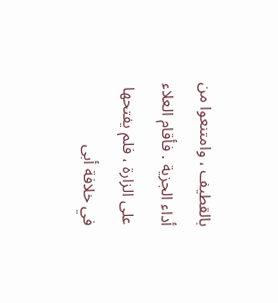بالقطيف ، وامتنعوا من أداء الجزية . فأقام العلاء على الزارة ، فلم يفتحها في خلافة أبى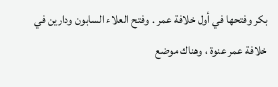بكر وفتحها في أول خلافة عمر . وفتح العلاء السابون ودارين في خلافة عمر عنوة ، وهناك موضع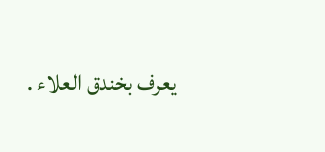يعرف بخندق العلاء .